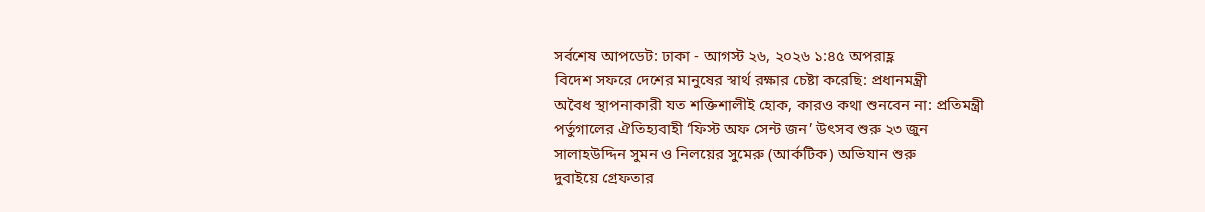সর্বশেষ আপডেট: ঢাকা - আগস্ট ২৬, ২০২৬ ১:৪৫ অপরাহ্ণ
বিদেশ সফরে দেশের মানুষের স্বার্থ রক্ষার চেষ্টা করেছি: প্রধানমন্ত্রী
অবৈধ স্থাপনাকারী যত শক্তিশালীই হোক, কারও কথা শুনবেন না: প্রতিমন্ত্রী
পর্তুগালের ঐতিহ্যবাহী ‘ফিস্ট অফ সেন্ট জন’ উৎসব শুরু ২৩ জুন
সালাহউদ্দিন সুমন ও নিলয়ের সুমেরু (আর্কটিক) অভিযান শুরু
দুবাইয়ে গ্রেফতার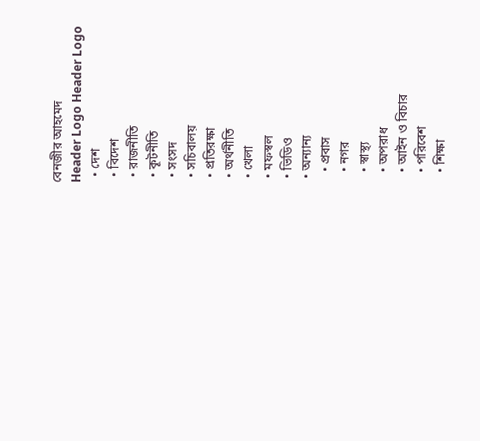বেনজীর আহমেদ
Header Logo Header Logo
  • দেশ
  • বিদেশ
  • রাজনীতি
  • কূটনীতি
  • সংসদ
  • সচিবালয়
  • প্রতিরক্ষা
  • অর্থনীতি
  • খেলা
  • মফস্বল
  • ভিডিও
  • অন্যান্য
    • প্রবাস
    • নগর
    • স্বাস্থ্য
    • অপরাধ
    • আইন ও বিচার
    • পরিবেশ
    • শিক্ষা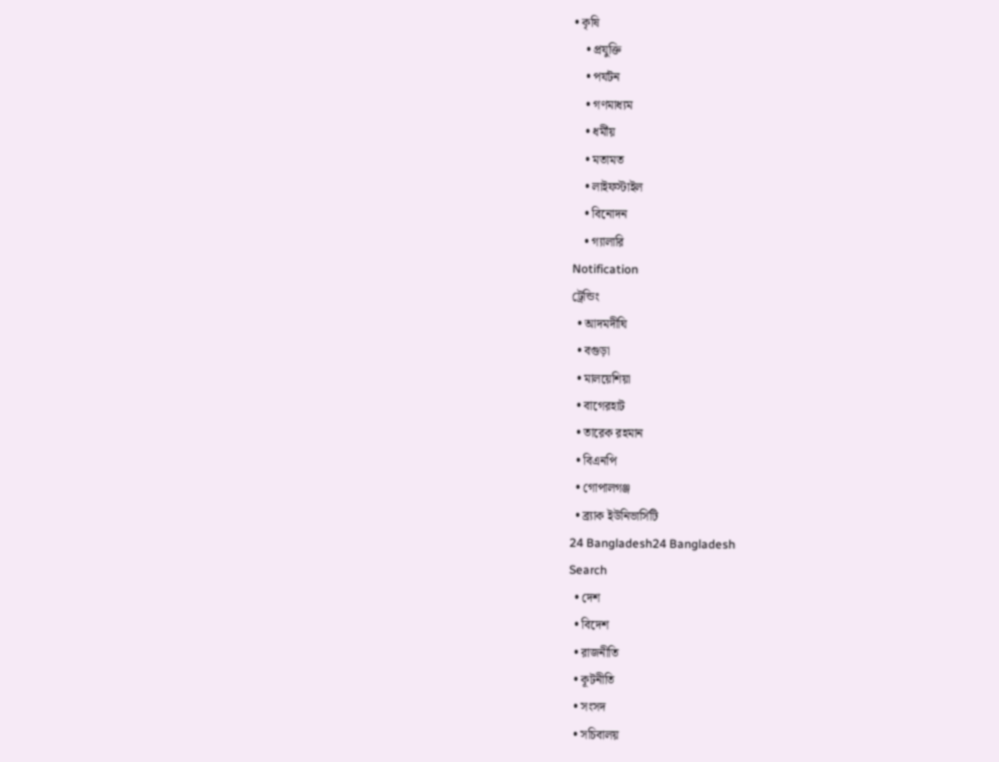• কৃষি
    • প্রযুক্তি
    • পর্যটন
    • গণমাধ্যম
    • ধর্মীয়
    • মতামত
    • লাইফস্টাইল
    • বিনোদন
    • গ্যালারি
Notification
ট্রেন্ডিং
  • আদমদীঘি
  • বগুড়া
  • মালয়েশিয়া
  • বাগেরহাট
  • তারেক রহমান
  • বিএনপি
  • গোপালগঞ্জ
  • ব্র্যাক ইউনিভার্সিটি
24 Bangladesh24 Bangladesh
Search
  • দেশ
  • বিদেশ
  • রাজনীতি
  • কূটনীতি
  • সংসদ
  • সচিবালয়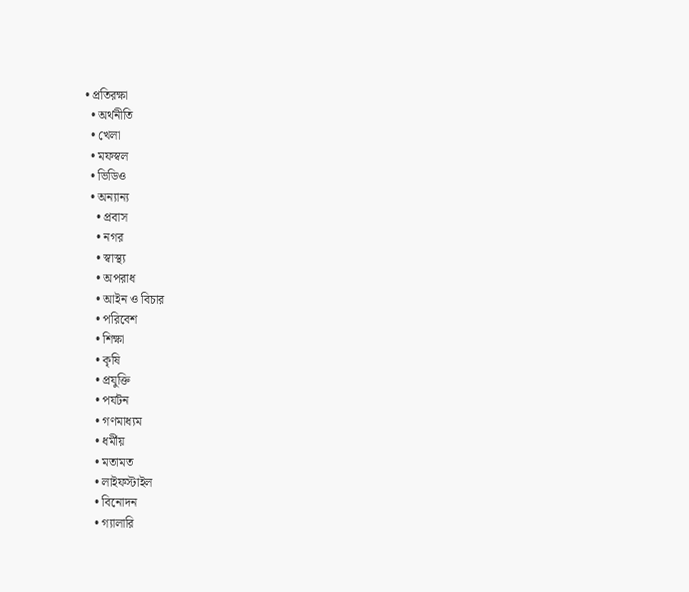• প্রতিরক্ষা
  • অর্থনীতি
  • খেলা
  • মফস্বল
  • ভিডিও
  • অন্যান্য
    • প্রবাস
    • নগর
    • স্বাস্থ্য
    • অপরাধ
    • আইন ও বিচার
    • পরিবেশ
    • শিক্ষা
    • কৃষি
    • প্রযুক্তি
    • পর্যটন
    • গণমাধ্যম
    • ধর্মীয়
    • মতামত
    • লাইফস্টাইল
    • বিনোদন
    • গ্যালারি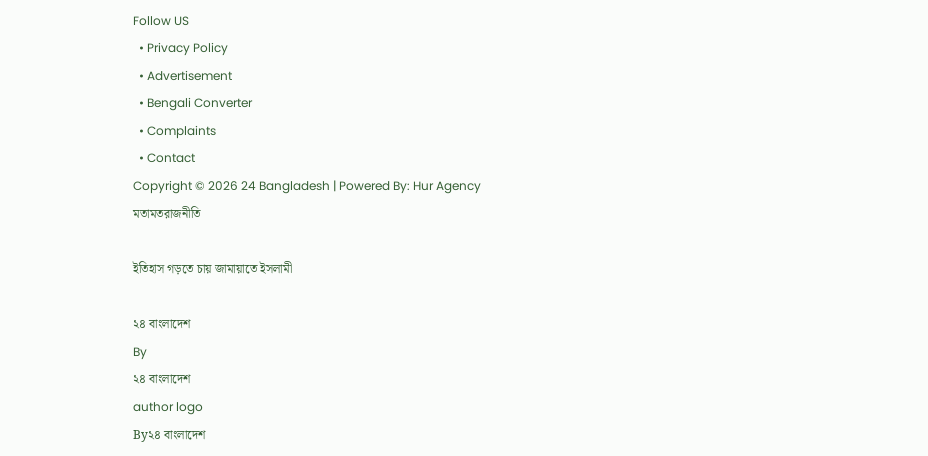Follow US
  • Privacy Policy
  • Advertisement
  • Bengali Converter
  • Complaints
  • Contact
Copyright © 2026 24 Bangladesh | Powered By: Hur Agency
মতামতরাজনীতি

ইতিহাস গড়তে চায় জামায়াতে ইসলামী

২৪ বাংলাদেশ
By
২৪ বাংলাদেশ
author logo
By২৪ বাংলাদেশ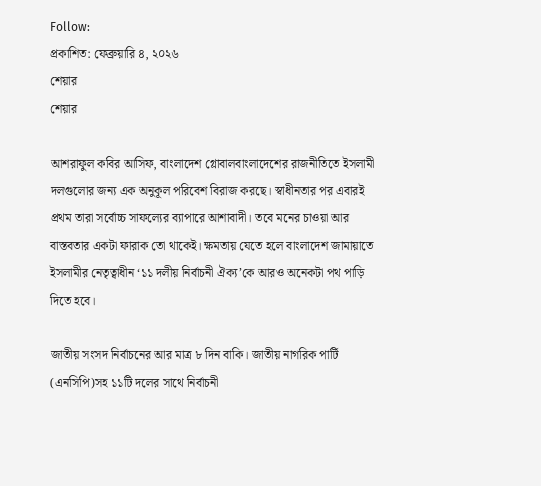Follow:
প্রকাশিত: ফেব্রুয়ারি ৪, ২০২৬
শেয়ার
শেয়ার

আশরাফুল কবির আসিফ, বাংলাদেশ গ্লোবালবাংলাদেশের রাজনীতিতে ইসলামী দলগুলোর জন্য এক অনুকূল পরিবেশ বিরাজ করছে। স্বাধীনতার পর এবারই প্রথম তারা সর্বোচ্চ সাফল্যের ব্যাপারে আশাবাদী। তবে মনের চাওয়া আর বাস্তবতার একটা ফারাক তো থাকেই। ক্ষমতায় যেতে হলে বাংলাদেশ জামায়াতে ইসলামীর নেতৃত্বাধীন ‘১১ দলীয় নির্বাচনী ঐক্য’কে আরও অনেকটা পথ পাড়ি দিতে হবে।

জাতীয় সংসদ নির্বাচনের আর মাত্র ৮ দিন বাকি। জাতীয় নাগরিক পার্টি (এনসিপি)সহ ১১টি দলের সাথে নির্বাচনী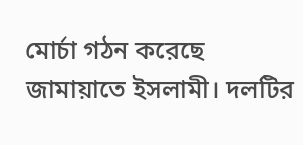মোর্চা গঠন করেছে জামায়াতে ইসলামী। দলটির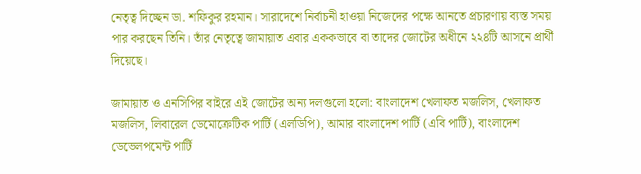নেতৃত্ব দিচ্ছেন ডা. শফিকুর রহমান। সারাদেশে নির্বাচনী হাওয়া নিজেদের পক্ষে আনতে প্রচারণায় ব্যস্ত সময় পার করছেন তিনি। তাঁর নেতৃত্বে জামায়াত এবার এককভাবে বা তাদের জোটের অধীনে ২২৪টি আসনে প্রার্থী দিয়েছে।

জামায়াত ও এনসিপির বাইরে এই জোটের অন্য দলগুলো হলো: বাংলাদেশ খেলাফত মজলিস, খেলাফত মজলিস, লিবারেল ডেমোক্রেটিক পার্টি (এলডিপি), আমার বাংলাদেশ পার্টি (এবি পার্টি), বাংলাদেশ ডেভেলপমেন্ট পার্টি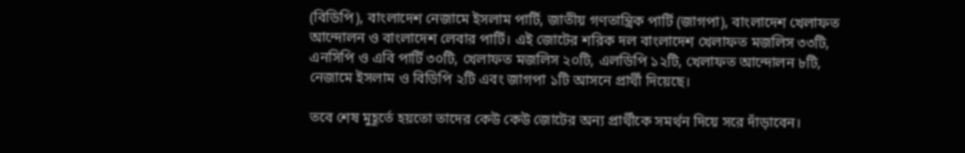(বিডিপি), বাংলাদেশ নেজামে ইসলাম পার্টি, জাতীয় গণতান্ত্রিক পার্টি (জাগপা), বাংলাদেশ খেলাফত আন্দোলন ও বাংলাদেশ লেবার পার্টি। এই জোটের শরিক দল বাংলাদেশ খেলাফত মজলিস ৩৩টি, এনসিপি ও এবি পার্টি ৩০টি, খেলাফত মজলিস ২০টি, এলডিপি ১২টি, খেলাফত আন্দোলন ৮টি, নেজামে ইসলাম ও বিডিপি ২টি এবং জাগপা ১টি আসনে প্রার্থী দিয়েছে।

তবে শেষ মুহূর্তে হয়তো তাদের কেউ কেউ জোটের অন্য প্রার্থীকে সমর্থন দিয়ে সরে দাঁড়াবেন।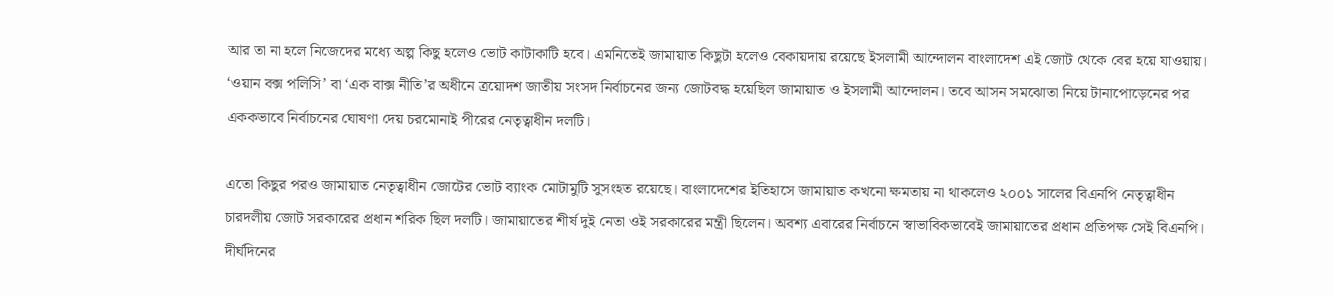আর তা না হলে নিজেদের মধ্যে অল্প কিছু হলেও ভোট কাটাকাটি হবে। এমনিতেই জামায়াত কিছুটা হলেও বেকায়দায় রয়েছে ইসলামী আন্দোলন বাংলাদেশ এই জোট থেকে বের হয়ে যাওয়ায়। ‘ওয়ান বক্স পলিসি’ বা ‘এক বাক্স নীতি’র অধীনে ত্রয়োদশ জাতীয় সংসদ নির্বাচনের জন্য জোটবদ্ধ হয়েছিল জামায়াত ও ইসলামী আন্দোলন। তবে আসন সমঝোতা নিয়ে টানাপোড়েনের পর এককভাবে নির্বাচনের ঘোষণা দেয় চরমোনাই পীরের নেতৃত্বাধীন দলটি।

এতো কিছুর পরও জামায়াত নেতৃত্বাধীন জোটের ভোট ব্যাংক মোটামুটি সুসংহত রয়েছে। বাংলাদেশের ইতিহাসে জামায়াত কখনো ক্ষমতায় না থাকলেও ২০০১ সালের বিএনপি নেতৃত্বাধীন চারদলীয় জোট সরকারের প্রধান শরিক ছিল দলটি। জামায়াতের শীর্ষ দুই নেতা ওই সরকারের মন্ত্রী ছিলেন। অবশ্য এবারের নির্বাচনে স্বাভাবিকভাবেই জামায়াতের প্রধান প্রতিপক্ষ সেই বিএনপি। দীর্ঘদিনের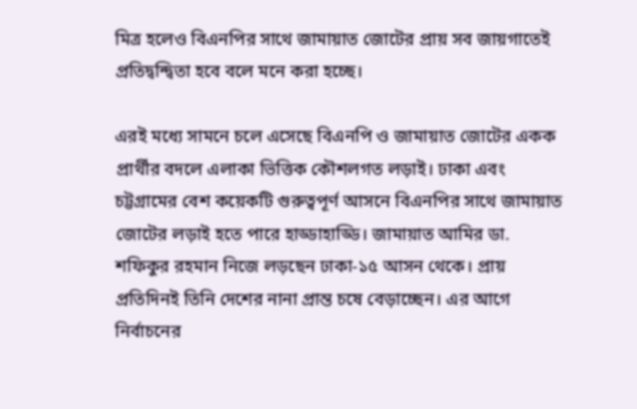মিত্র হলেও বিএনপির সাথে জামায়াত জোটের প্রায় সব জায়গাতেই প্রতিদ্বন্দ্বিতা হবে বলে মনে করা হচ্ছে।

এরই মধ্যে সামনে চলে এসেছে বিএনপি ও জামায়াত জোটের একক প্রার্থীর বদলে এলাকা ভিত্তিক কৌশলগত লড়াই। ঢাকা এবং চট্টগ্রামের বেশ কয়েকটি গুরুত্বপূর্ণ আসনে বিএনপির সাথে জামায়াত জোটের লড়াই হতে পারে হাড্ডাহাড্ডি। জামায়াত আমির ডা. শফিকুর রহমান নিজে লড়ছেন ঢাকা-১৫ আসন থেকে। প্রায় প্রতিদিনই তিনি দেশের নানা প্রান্ত চষে বেড়াচ্ছেন। এর আগে নির্বাচনের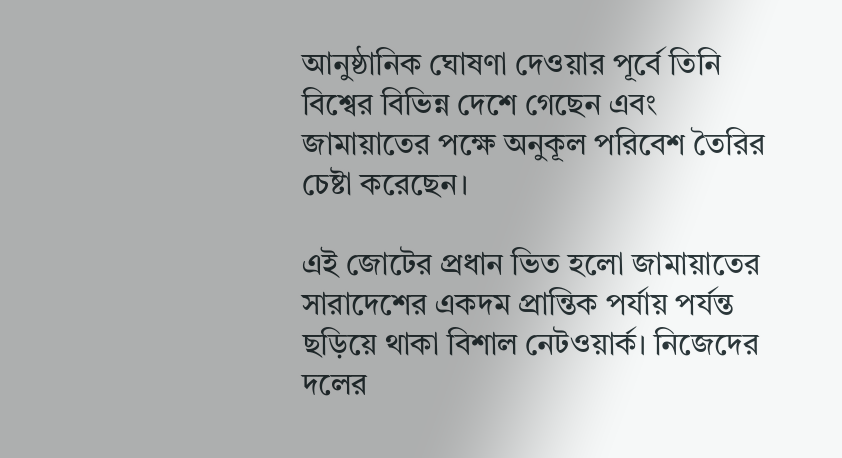আনুষ্ঠানিক ঘোষণা দেওয়ার পূর্বে তিনি বিশ্বের বিভিন্ন দেশে গেছেন এবং জামায়াতের পক্ষে অনুকূল পরিবেশ তৈরির চেষ্টা করেছেন।

এই জোটের প্রধান ভিত হলো জামায়াতের সারাদেশের একদম প্রান্তিক পর্যায় পর্যন্ত ছড়িয়ে থাকা বিশাল নেটওয়ার্ক। নিজেদের দলের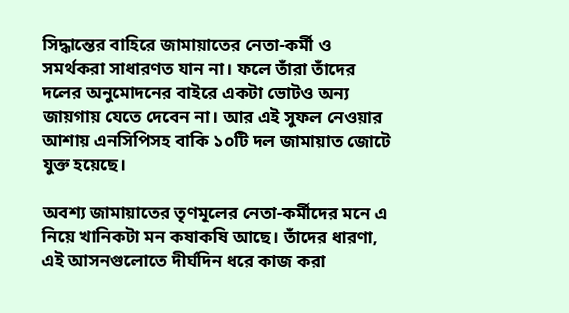সিদ্ধান্তের বাহিরে জামায়াতের নেতা-কর্মী ও সমর্থকরা সাধারণত যান না। ফলে তাঁরা তাঁদের দলের অনুমোদনের বাইরে একটা ভোটও অন্য জায়গায় যেতে দেবেন না। আর এই সুফল নেওয়ার আশায় এনসিপিসহ বাকি ১০টি দল জামায়াত জোটে যুক্ত হয়েছে।

অবশ্য জামায়াতের তৃণমূলের নেতা-কর্মীদের মনে এ নিয়ে খানিকটা মন কষাকষি আছে। তাঁদের ধারণা, এই আসনগুলোতে দীর্ঘদিন ধরে কাজ করা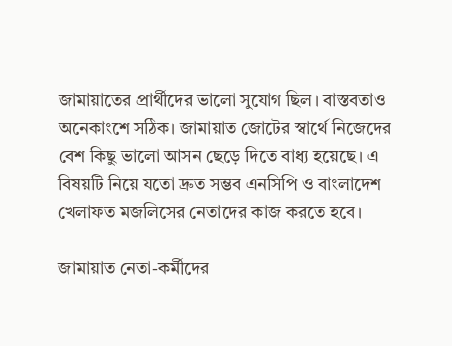জামায়াতের প্রার্থীদের ভালো সুযোগ ছিল। বাস্তবতাও অনেকাংশে সঠিক। জামায়াত জোটের স্বার্থে নিজেদের বেশ কিছু ভালো আসন ছেড়ে দিতে বাধ্য হয়েছে। এ বিষয়টি নিয়ে যতো দ্রুত সম্ভব এনসিপি ও বাংলাদেশ খেলাফত মজলিসের নেতাদের কাজ করতে হবে।

জামায়াত নেতা-কর্মীদের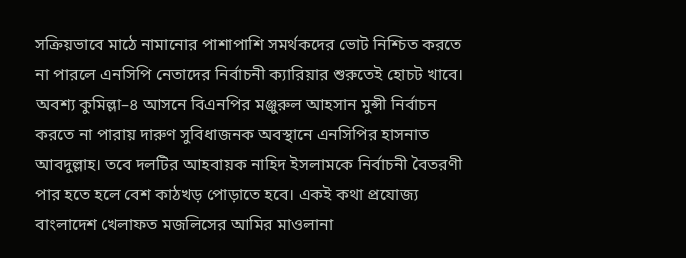সক্রিয়ভাবে মাঠে নামানোর পাশাপাশি সমর্থকদের ভোট নিশ্চিত করতে না পারলে এনসিপি নেতাদের নির্বাচনী ক্যারিয়ার শুরুতেই হোচট খাবে। অবশ্য কুমিল্লা–৪ আসনে বিএনপির মঞ্জুরুল আহসান মুন্সী নির্বাচন করতে না পারায় দারুণ সুবিধাজনক অবস্থানে এনসিপির হাসনাত আবদুল্লাহ। তবে দলটির আহবায়ক নাহিদ ইসলামকে নির্বাচনী বৈতরণী পার হতে হলে বেশ কাঠখড় পোড়াতে হবে। একই কথা প্রযোজ্য বাংলাদেশ খেলাফত মজলিসের আমির মাওলানা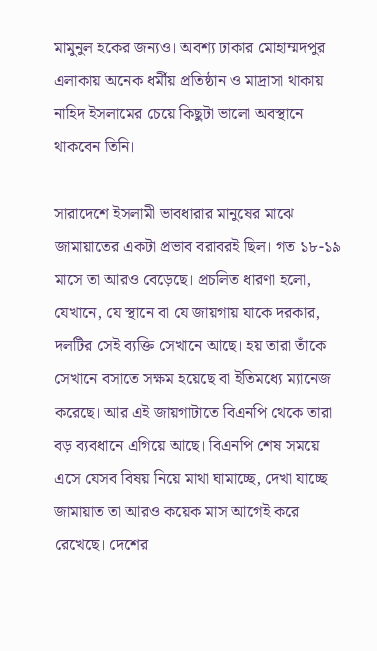মামুনুল হকের জন্যও। অবশ্য ঢাকার মোহাম্মদপুর এলাকায় অনেক ধর্মীয় প্রতিষ্ঠান ও মাদ্রাসা থাকায় নাহিদ ইসলামের চেয়ে কিছুটা ভালো অবস্থানে থাকবেন তিনি।

সারাদেশে ইসলামী ভাবধারার মানুষের মাঝে জামায়াতের একটা প্রভাব বরাবরই ছিল। গত ১৮-১৯ মাসে তা আরও বেড়েছে। প্রচলিত ধারণা হলো, যেখানে, যে স্থানে বা যে জায়গায় যাকে দরকার, দলটির সেই ব্যক্তি সেখানে আছে। হয় তারা তাঁকে সেখানে বসাতে সক্ষম হয়েছে বা ইতিমধ্যে ম্যানেজ করেছে। আর এই জায়গাটাতে বিএনপি থেকে তারা বড় ব্যবধানে এগিয়ে আছে। বিএনপি শেষ সময়ে এসে যেসব বিষয় নিয়ে মাথা ঘামাচ্ছে, দেখা যাচ্ছে জামায়াত তা আরও কয়েক মাস আগেই করে রেখেছে। দেশের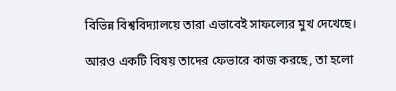বিভিন্ন বিশ্ববিদ্যালয়ে তারা এভাবেই সাফল্যের মুখ দেখেছে।

আরও একটি বিষয় তাদের ফেভারে কাজ করছে, তা হলো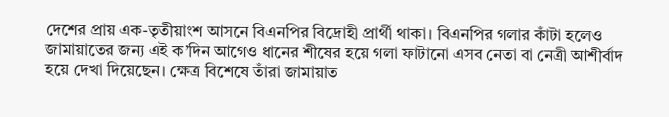দেশের প্রায় এক-তৃতীয়াংশ আসনে বিএনপির বিদ্রোহী প্রার্থী থাকা। বিএনপির গলার কাঁটা হলেও জামায়াতের জন্য এই ক’দিন আগেও ধানের শীষের হয়ে গলা ফাটানো এসব নেতা বা নেত্রী আশীর্বাদ হয়ে দেখা দিয়েছেন। ক্ষেত্র বিশেষে তাঁরা জামায়াত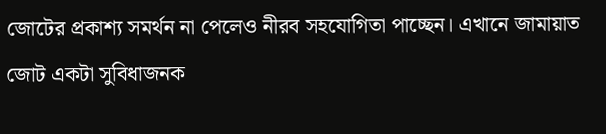জোটের প্রকাশ্য সমর্থন না পেলেও নীরব সহযোগিতা পাচ্ছেন। এখানে জামায়াত জোট একটা সুবিধাজনক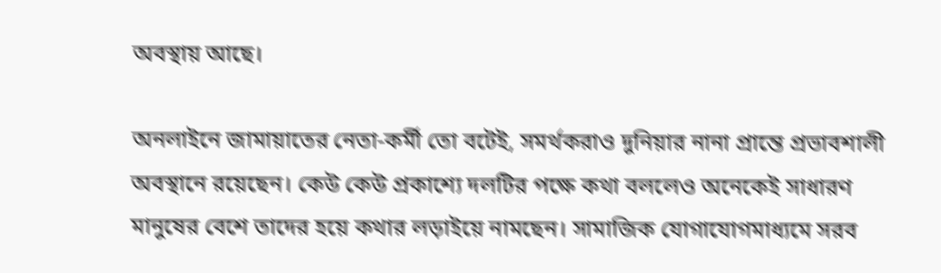অবস্থায় আছে।

অনলাইনে জামায়াতের নেতা-কর্মী তো বটেই, সমর্থকরাও দুনিয়ার নানা প্রান্তে প্রভাবশালী অবস্থানে রয়েছেন। কেউ কেউ প্রকাশ্যে দলটির পক্ষে কথা বললেও অনেকেই সাধারণ মানুষের বেশে তাদের হয়ে কথার লড়াইয়ে নামছেন। সামাজিক যোগাযোগমাধ্যমে সরব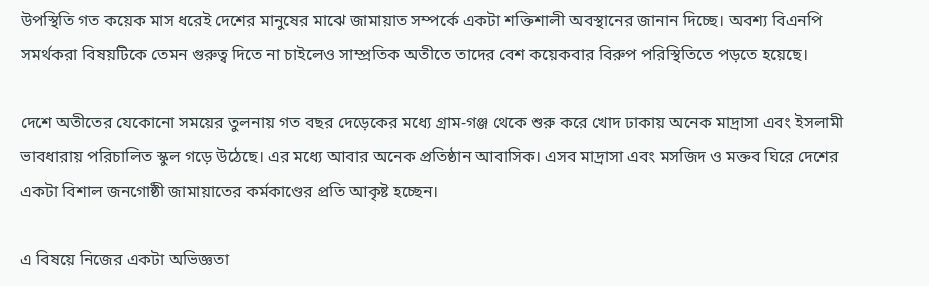উপস্থিতি গত কয়েক মাস ধরেই দেশের মানুষের মাঝে জামায়াত সম্পর্কে একটা শক্তিশালী অবস্থানের জানান দিচ্ছে। অবশ্য বিএনপি সমর্থকরা বিষয়টিকে তেমন গুরুত্ব দিতে না চাইলেও সাম্প্রতিক অতীতে তাদের বেশ কয়েকবার বিরুপ পরিস্থিতিতে পড়তে হয়েছে।

দেশে অতীতের যেকোনো সময়ের তুলনায় গত বছর দেড়েকের মধ্যে গ্রাম-গঞ্জ থেকে শুরু করে খোদ ঢাকায় অনেক মাদ্রাসা এবং ইসলামী ভাবধারায় পরিচালিত স্কুল গড়ে উঠেছে। এর মধ্যে আবার অনেক প্রতিষ্ঠান আবাসিক। এসব মাদ্রাসা এবং মসজিদ ও মক্তব ঘিরে দেশের একটা বিশাল জনগোষ্ঠী জামায়াতের কর্মকাণ্ডের প্রতি আকৃষ্ট হচ্ছেন।

এ বিষয়ে নিজের একটা অভিজ্ঞতা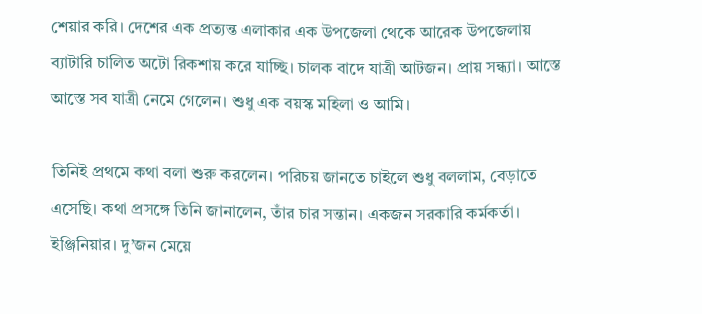শেয়ার করি। দেশের এক প্রত্যন্ত এলাকার এক উপজেলা থেকে আরেক উপজেলায় ব্যাটারি চালিত অটো রিকশায় করে যাচ্ছি। চালক বাদে যাত্রী আটজন। প্রায় সন্ধ্যা। আস্তে আস্তে সব যাত্রী নেমে গেলেন। শুধু এক বয়স্ক মহিলা ও আমি।

তিনিই প্রথমে কথা বলা শুরু করলেন। পরিচয় জানতে চাইলে শুধু বললাম, বেড়াতে এসেছি। কথা প্রসঙ্গে তিনি জানালেন, তাঁর চার সন্তান। একজন সরকারি কর্মকর্তা। ইঞ্জিনিয়ার। দু’জন মেয়ে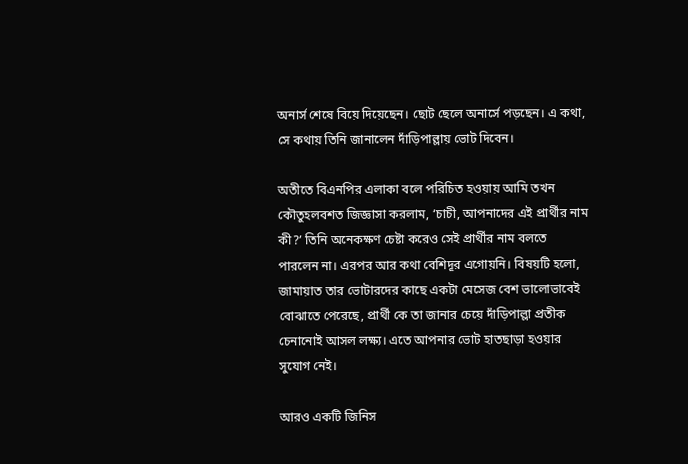অনার্স শেষে বিয়ে দিয়েছেন। ছোট ছেলে অনার্সে পড়ছেন। এ কথা, সে কথায় তিনি জানালেন দাঁড়িপাল্লায় ভোট দিবেন।

অতীতে বিএনপির এলাকা বলে পরিচিত হওয়ায় আমি তখন কৌতুহলবশত জিজ্ঞাসা করলাম, ‘চাচী, আপনাদের এই প্রার্থীর নাম কী?’ তিনি অনেকক্ষণ চেষ্টা করেও সেই প্রার্থীর নাম বলতে পারলেন না। এরপর আর কথা বেশিদূর এগোয়নি। বিষয়টি হলো, জামায়াত তার ভোটারদের কাছে একটা মেসেজ বেশ ভালোভাবেই বোঝাতে পেরেছে, প্রার্থী কে তা জানার চেয়ে দাঁড়িপাল্লা প্রতীক চেনানোই আসল লক্ষ্য। এতে আপনার ভোট হাতছাড়া হওয়ার সুযোগ নেই।

আরও একটি জিনিস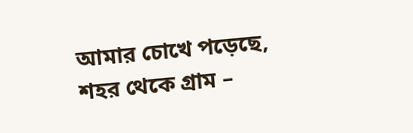আমার চোখে পড়েছে, শহর থেকে গ্রাম –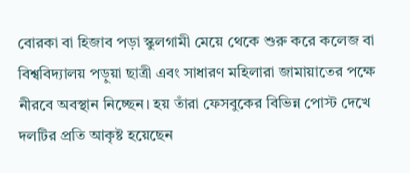বোরকা বা হিজাব পড়া স্কুলগামী মেয়ে থেকে শুরু করে কলেজ বা বিশ্ববিদ্যালয় পড়ুয়া ছাত্রী এবং সাধারণ মহিলারা জামায়াতের পক্ষে নীরবে অবস্থান নিচ্ছেন। হয় তাঁরা ফেসবুকের বিভিন্ন পোস্ট দেখে দলটির প্রতি আকৃষ্ট হয়েছেন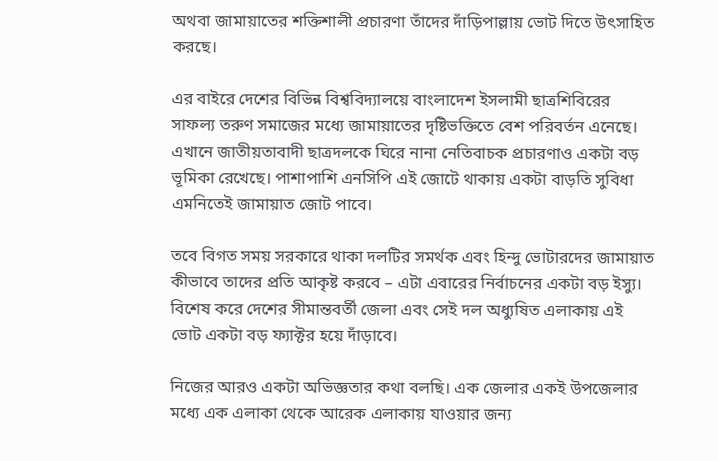অথবা জামায়াতের শক্তিশালী প্রচারণা তাঁদের দাঁড়িপাল্লায় ভোট দিতে উৎসাহিত করছে।

এর বাইরে দেশের বিভিন্ন বিশ্ববিদ্যালয়ে বাংলাদেশ ইসলামী ছাত্রশিবিরের সাফল্য তরুণ সমাজের মধ্যে জামায়াতের দৃষ্টিভক্তিতে বেশ পরিবর্তন এনেছে। এখানে জাতীয়তাবাদী ছাত্রদলকে ঘিরে নানা নেতিবাচক প্রচারণাও একটা বড় ভূমিকা রেখেছে। পাশাপাশি এনসিপি এই জোটে থাকায় একটা বাড়তি সুবিধা এমনিতেই জামায়াত জোট পাবে।

তবে বিগত সময় সরকারে থাকা দলটির সমর্থক এবং হিন্দু ভোটারদের জামায়াত কীভাবে তাদের প্রতি আকৃষ্ট করবে – এটা এবারের নির্বাচনের একটা বড় ইস্যু। বিশেষ করে দেশের সীমান্তবর্তী জেলা এবং সেই দল অধ্যুষিত এলাকায় এই ভোট একটা বড় ফ্যাক্টর হয়ে দাঁড়াবে।

নিজের আরও একটা অভিজ্ঞতার কথা বলছি। এক জেলার একই উপজেলার মধ্যে এক এলাকা থেকে আরেক এলাকায় যাওয়ার জন্য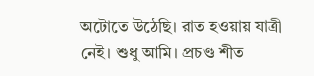অটোতে উঠেছি। রাত হওয়ায় যাত্রী নেই। শুধু আমি। প্রচণ্ড শীত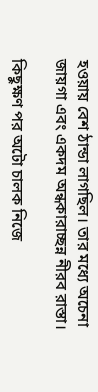হওয়ায় বেশ ঠান্ডা লাগছিল। তার মধ্যে অচেনা জায়গা এবং একদম অন্ধকারাচ্ছন্ন নীরব রাস্তা।

কিছুক্ষণ পর অটো চালক নিজে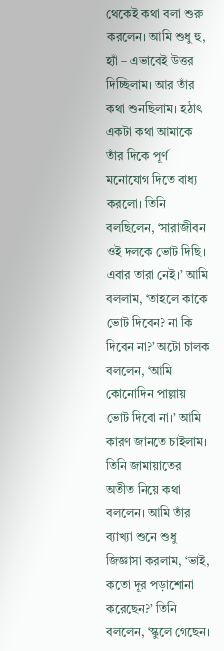থেকেই কথা বলা শুরু করলেন। আমি শুধু হু, হ্যাঁ – এভাবেই উত্তর দিচ্ছিলাম। আর তাঁর কথা শুনছিলাম। হঠাৎ একটা কথা আমাকে তাঁর দিকে পূর্ণ মনোযোগ দিতে বাধ্য করলো। তিনি বলছিলেন, ‘সারাজীবন ওই দলকে ভোট দিছি। এবার তারা নেই।’ আমি বললাম, ‘তাহলে কাকে ভোট দিবেন? না কি দিবেন না?’ অটো চালক বললেন, ‘আমি কোনোদিন পাল্লায় ভোট দিবো না।’ আমি কারণ জানতে চাইলাম। তিনি জামায়াতের অতীত নিয়ে কথা বললেন। আমি তাঁর ব্যাখ্যা শুনে শুধু জিজ্ঞাসা করলাম, ‘ভাই, কতো দূর পড়াশোনা করেছেন?’ তিনি বললেন, ‘স্কুলে গেছেন।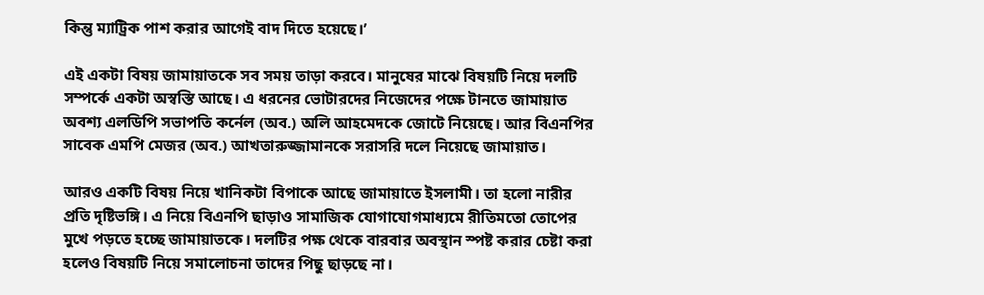কিন্তু ম্যাট্রিক পাশ করার আগেই বাদ দিতে হয়েছে।’

এই একটা বিষয় জামায়াতকে সব সময় তাড়া করবে। মানুষের মাঝে বিষয়টি নিয়ে দলটি সম্পর্কে একটা অস্বস্তি আছে। এ ধরনের ভোটারদের নিজেদের পক্ষে টানতে জামায়াত অবশ্য এলডিপি সভাপতি কর্নেল (অব.) অলি আহমেদকে জোটে নিয়েছে। আর বিএনপির সাবেক এমপি মেজর (অব.) আখতারুজ্জামানকে সরাসরি দলে নিয়েছে জামায়াত।

আরও একটি বিষয় নিয়ে খানিকটা বিপাকে আছে জামায়াতে ইসলামী। তা হলো নারীর প্রতি দৃষ্টিভঙ্গি। এ নিয়ে বিএনপি ছাড়াও সামাজিক যোগাযোগমাধ্যমে রীতিমতো তোপের মুখে পড়তে হচ্ছে জামায়াতকে। দলটির পক্ষ থেকে বারবার অবস্থান স্পষ্ট করার চেষ্টা করা হলেও বিষয়টি নিয়ে সমালোচনা তাদের পিছু ছাড়ছে না।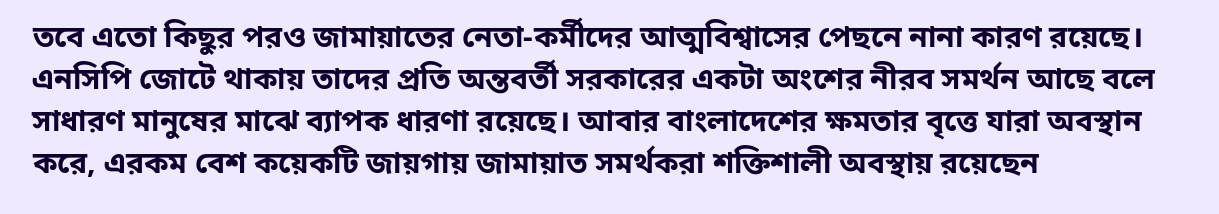তবে এতো কিছুর পরও জামায়াতের নেতা-কর্মীদের আত্মবিশ্বাসের পেছনে নানা কারণ রয়েছে। এনসিপি জোটে থাকায় তাদের প্রতি অন্তবর্তী সরকারের একটা অংশের নীরব সমর্থন আছে বলে সাধারণ মানুষের মাঝে ব্যাপক ধারণা রয়েছে। আবার বাংলাদেশের ক্ষমতার বৃত্তে যারা অবস্থান করে, এরকম বেশ কয়েকটি জায়গায় জামায়াত সমর্থকরা শক্তিশালী অবস্থায় রয়েছেন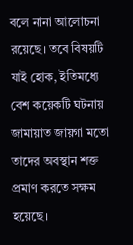বলে নানা আলোচনা রয়েছে। তবে বিষয়টি যাই হোক, ইতিমধ্যে বেশ কয়েকটি ঘটনায় জামায়াত জায়গা মতো তাদের অবস্থান শক্ত প্রমাণ করতে সক্ষম হয়েছে।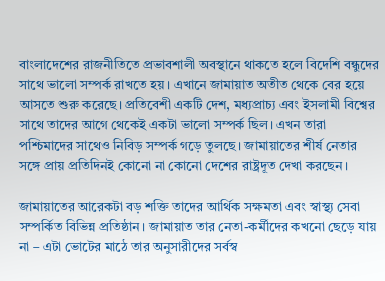বাংলাদেশের রাজনীতিতে প্রভাবশালী অবস্থানে থাকতে হলে বিদেশি বন্ধুদের সাথে ভালো সম্পর্ক রাখতে হয়। এখানে জামায়াত অতীত থেকে বের হয়ে আসতে শুরু করেছে। প্রতিবেশী একটি দেশ, মধ্যপ্রাচ্য এবং ইসলামী বিশ্বের সাথে তাদের আগে থেকেই একটা ভালো সম্পর্ক ছিল। এখন তারা পশ্চিমাদের সাথেও নিবিড় সম্পর্ক গড়ে তুলছে। জামায়াতের শীর্ষ নেতার সঙ্গে প্রায় প্রতিদিনই কোনো না কোনো দেশের রাষ্ট্রদূত দেখা করছেন।

জামায়াতের আরেকটা বড় শক্তি তাদের আর্থিক সক্ষমতা এবং স্বাস্থ্য সেবা সম্পর্কিত বিভিন্ন প্রতিষ্ঠান। জামায়াত তার নেতা-কর্মীদের কখনো ছেড়ে যায় না – এটা ভোটের মাঠে তার অনুসারীদের সর্বস্ব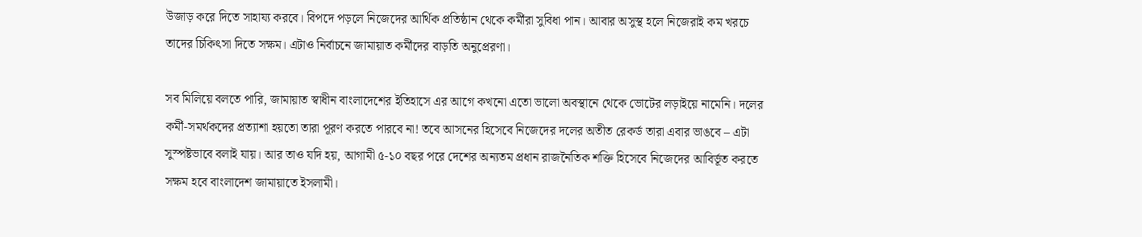উজাড় করে দিতে সাহায্য করবে। বিপদে পড়লে নিজেদের আর্থিক প্রতিষ্ঠান থেকে কর্মীরা সুবিধা পান। আবার অসুস্থ হলে নিজেরাই কম খরচে তাদের চিকিৎসা দিতে সক্ষম। এটাও নির্বাচনে জামায়াত কর্মীদের বাড়তি অনুপ্রেরণা।

সব মিলিয়ে বলতে পারি, জামায়াত স্বাধীন বাংলাদেশের ইতিহাসে এর আগে কখনো এতো ভালো অবস্থানে থেকে ভোটের লড়াইয়ে নামেনি। দলের কর্মী-সমর্থকদের প্রত্যাশা হয়তো তারা পূরণ করতে পারবে না! তবে আসনের হিসেবে নিজেদের দলের অতীত রেকর্ড তারা এবার ভাঙবে – এটা সুস্পষ্টভাবে বলাই যায়। আর তাও যদি হয়, আগামী ৫-১০ বছর পরে দেশের অন্যতম প্রধান রাজনৈতিক শক্তি হিসেবে নিজেদের আবির্ভূত করতে সক্ষম হবে বাংলাদেশ জামায়াতে ইসলামী।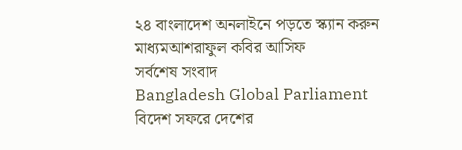২৪ বাংলাদেশ অনলাইনে পড়তে স্ক্যান করুন
মাধ্যমআশরাফুল কবির আসিফ
সর্বশেষ সংবাদ
Bangladesh Global Parliament
বিদেশ সফরে দেশের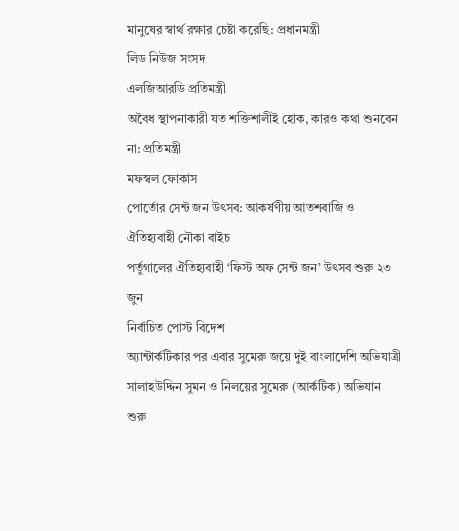মানুষের স্বার্থ রক্ষার চেষ্টা করেছি: প্রধানমন্ত্রী
লিড নিউজ সংসদ
এলজিআরডি প্রতিমন্ত্রী
অবৈধ স্থাপনাকারী যত শক্তিশালীই হোক, কারও কথা শুনবেন না: প্রতিমন্ত্রী
মফস্বল ফোকাস
পোর্তোর সেন্ট জন উৎসব: আকর্ষণীয় আতশবাজি ও ঐতিহ্যবাহী নৌকা বাইচ
পর্তুগালের ঐতিহ্যবাহী ‘ফিস্ট অফ সেন্ট জন’ উৎসব শুরু ২৩ জুন
নির্বাচিত পোস্ট বিদেশ
অ্যান্টার্কটিকার পর এবার সুমেরু জয়ে দুই বাংলাদেশি অভিযাত্রী
সালাহউদ্দিন সুমন ও নিলয়ের সুমেরু (আর্কটিক) অভিযান শুরু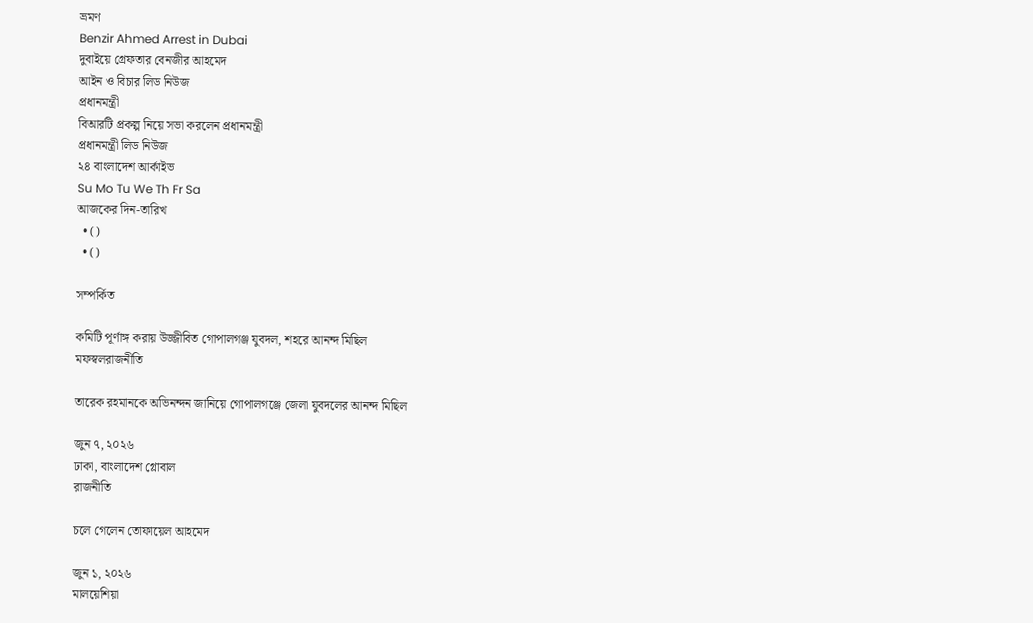ভ্রমণ
Benzir Ahmed Arrest in Dubai
দুবাইয়ে গ্রেফতার বেনজীর আহমেদ
আইন ও বিচার লিড নিউজ
প্রধানমন্ত্রী
বিআরটি প্রকল্প নিয়ে সভা করলেন প্রধানমন্ত্রী
প্রধানমন্ত্রী লিড নিউজ
২৪ বাংলাদেশ আর্কাইভ
Su Mo Tu We Th Fr Sa
আজকের দিন-তারিখ
  • ()
  • ()

সম্পর্কিত

কমিটি পূর্ণাঙ্গ করায় উজ্জীবিত গোপালগঞ্জ যুবদল, শহরে আনন্দ মিছিল
মফস্বলরাজনীতি

তারেক রহমানকে অভিনন্দন জানিয়ে গোপালগঞ্জে জেলা যুবদলের আনন্দ মিছিল

জুন ৭, ২০২৬
ঢাকা, বাংলাদেশ গ্লোবাল
রাজনীতি

চলে গেলেন তোফায়েল আহমেদ

জুন ১, ২০২৬
মালয়েশিয়া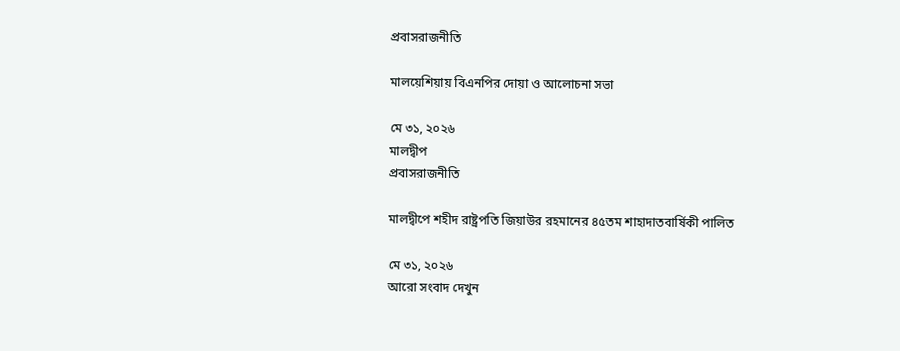প্রবাসরাজনীতি

মালয়েশিয়ায় বিএনপির দোয়া ও আলোচনা সভা

মে ৩১, ২০২৬
মালদ্বীপ
প্রবাসরাজনীতি

মালদ্বীপে শহীদ রাষ্ট্রপতি জিয়াউর রহমানের ৪৫তম শাহাদাতবার্ষিকী পালিত

মে ৩১, ২০২৬
আরো সংবাদ দেখুন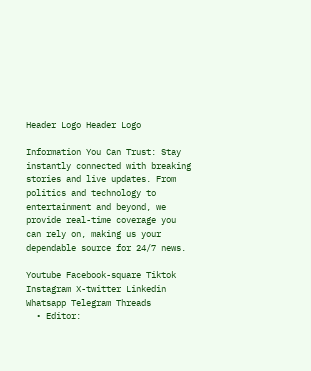Header Logo Header Logo

Information You Can Trust: Stay instantly connected with breaking stories and live updates. From politics and technology to entertainment and beyond, we provide real-time coverage you can rely on, making us your dependable source for 24/7 news.

Youtube Facebook-square Tiktok Instagram X-twitter Linkedin Whatsapp Telegram Threads
  • Editor: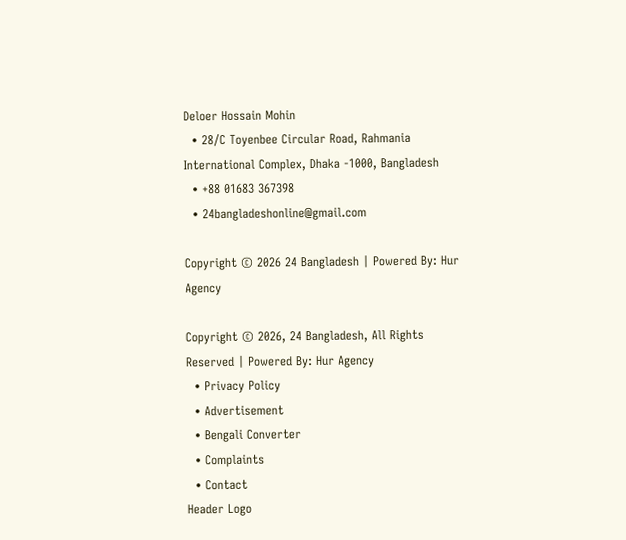Deloer Hossain Mohin
  • 28/C Toyenbee Circular Road, Rahmania International Complex, Dhaka -1000, Bangladesh
  • +88 01683 367398
  • 24bangladeshonline@gmail.com

Copyright © 2026 24 Bangladesh | Powered By: Hur Agency

Copyright © 2026, 24 Bangladesh, All Rights Reserved | Powered By: Hur Agency
  • Privacy Policy
  • Advertisement
  • Bengali Converter
  • Complaints
  • Contact
Header Logo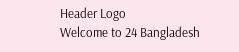Header Logo
Welcome to 24 Bangladesh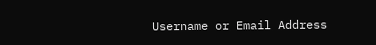Username or Email Address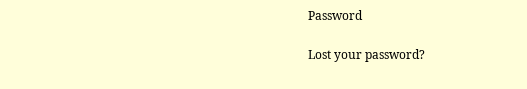Password

Lost your password?